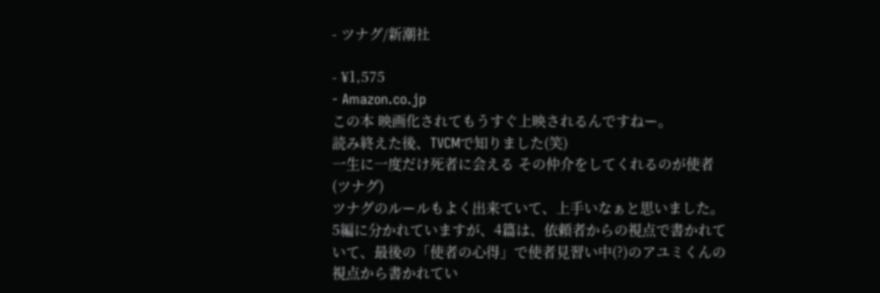- ツナグ/新潮社

- ¥1,575
- Amazon.co.jp
この本 映画化されてもうすぐ上映されるんですねー。
読み終えた後、TVCMで知りました(笑)
一生に一度だけ死者に会える その仲介をしてくれるのが使者(ツナグ)
ツナグのルールもよく出来ていて、上手いなぁと思いました。
5編に分かれていますが、4篇は、依頼者からの視点で書かれていて、最後の「使者の心得」で使者見習い中(?)のアユミくんの視点から書かれてい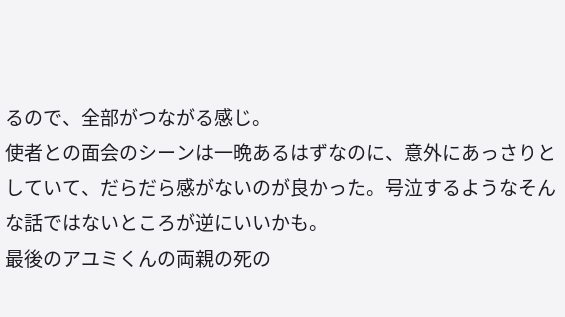るので、全部がつながる感じ。
使者との面会のシーンは一晩あるはずなのに、意外にあっさりとしていて、だらだら感がないのが良かった。号泣するようなそんな話ではないところが逆にいいかも。
最後のアユミくんの両親の死の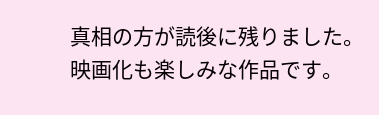真相の方が読後に残りました。
映画化も楽しみな作品です。